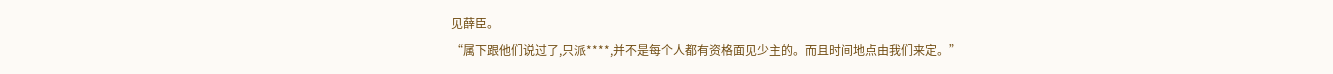见薛臣。
“属下跟他们说过了,只派****,并不是每个人都有资格面见少主的。而且时间地点由我们来定。”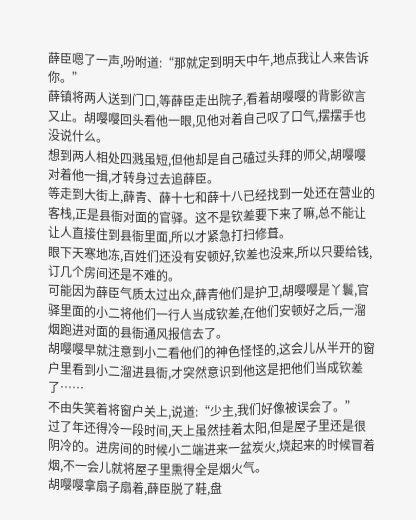薛臣嗯了一声,吩咐道:“那就定到明天中午,地点我让人来告诉你。”
薛镇将两人送到门口,等薛臣走出院子,看着胡嘤嘤的背影欲言又止。胡嘤嘤回头看他一眼,见他对着自己叹了口气,摆摆手也没说什么。
想到两人相处四溅虽短,但他却是自己磕过头拜的师父,胡嘤嘤对着他一揖,才转身过去追薛臣。
等走到大街上,薛青、薛十七和薛十八已经找到一处还在营业的客栈,正是县衙对面的官驿。这不是钦差要下来了嘛,总不能让让人直接住到县衙里面,所以才紧急打扫修葺。
眼下天寒地冻,百姓们还没有安顿好,钦差也没来,所以只要给钱,订几个房间还是不难的。
可能因为薛臣气质太过出众,薛青他们是护卫,胡嘤嘤是丫鬟,官驿里面的小二将他们一行人当成钦差,在他们安顿好之后,一溜烟跑进对面的县衙通风报信去了。
胡嘤嘤早就注意到小二看他们的神色怪怪的,这会儿从半开的窗户里看到小二溜进县衙,才突然意识到他这是把他们当成钦差了……
不由失笑着将窗户关上,说道:“少主,我们好像被误会了。”
过了年还得冷一段时间,天上虽然挂着太阳,但是屋子里还是很阴冷的。进房间的时候小二端进来一盆炭火,烧起来的时候冒着烟,不一会儿就将屋子里熏得全是烟火气。
胡嘤嘤拿扇子扇着,薛臣脱了鞋,盘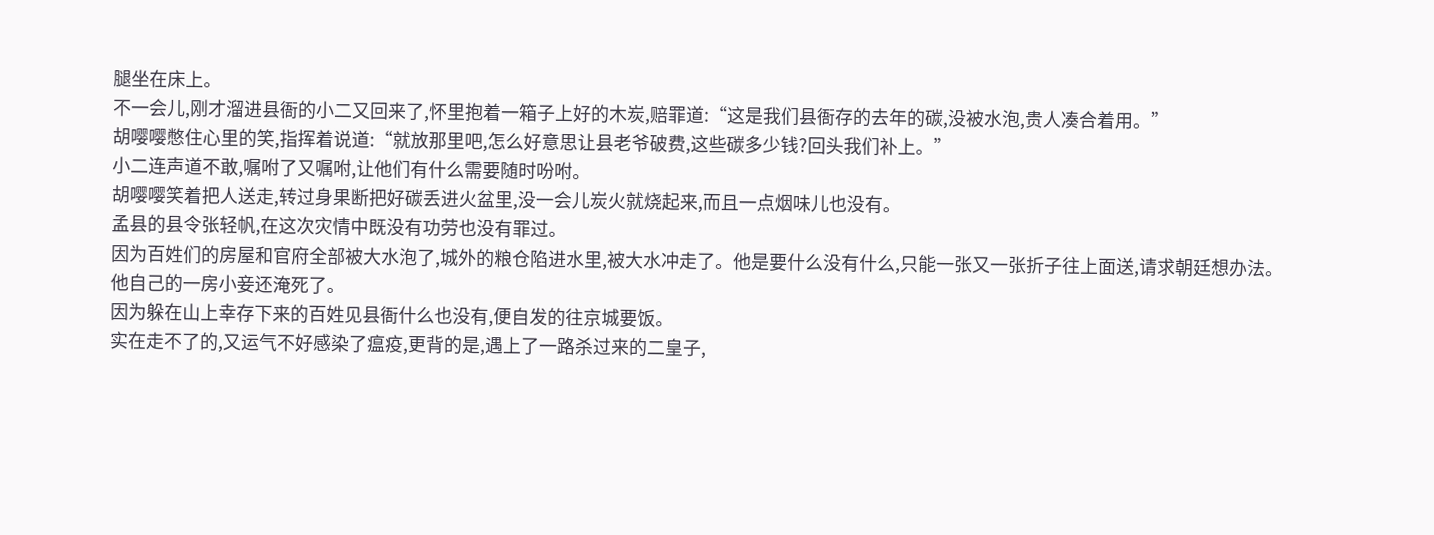腿坐在床上。
不一会儿,刚才溜进县衙的小二又回来了,怀里抱着一箱子上好的木炭,赔罪道:“这是我们县衙存的去年的碳,没被水泡,贵人凑合着用。”
胡嘤嘤憋住心里的笑,指挥着说道:“就放那里吧,怎么好意思让县老爷破费,这些碳多少钱?回头我们补上。”
小二连声道不敢,嘱咐了又嘱咐,让他们有什么需要随时吩咐。
胡嘤嘤笑着把人送走,转过身果断把好碳丢进火盆里,没一会儿炭火就烧起来,而且一点烟味儿也没有。
孟县的县令张轻帆,在这次灾情中既没有功劳也没有罪过。
因为百姓们的房屋和官府全部被大水泡了,城外的粮仓陷进水里,被大水冲走了。他是要什么没有什么,只能一张又一张折子往上面送,请求朝廷想办法。
他自己的一房小妾还淹死了。
因为躲在山上幸存下来的百姓见县衙什么也没有,便自发的往京城要饭。
实在走不了的,又运气不好感染了瘟疫,更背的是,遇上了一路杀过来的二皇子,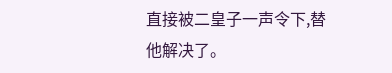直接被二皇子一声令下,替他解决了。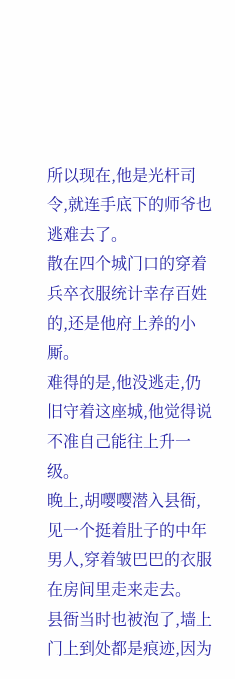所以现在,他是光杆司令,就连手底下的师爷也逃难去了。
散在四个城门口的穿着兵卒衣服统计幸存百姓的,还是他府上养的小厮。
难得的是,他没逃走,仍旧守着这座城,他觉得说不准自己能往上升一级。
晚上,胡嘤嘤潜入县衙,见一个挺着肚子的中年男人,穿着皱巴巴的衣服在房间里走来走去。
县衙当时也被泡了,墙上门上到处都是痕迹,因为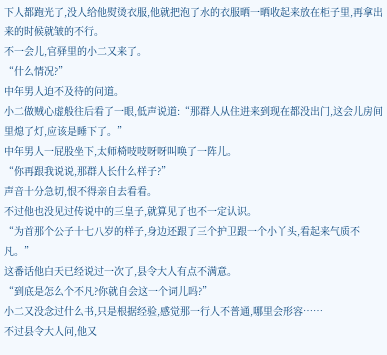下人都跑光了,没人给他熨烫衣服,他就把泡了水的衣服晒一晒收起来放在柜子里,再拿出来的时候就皱的不行。
不一会儿,官驿里的小二又来了。
“什么情况?”
中年男人迫不及待的问道。
小二做贼心虚般往后看了一眼,低声说道:“那群人从住进来到现在都没出门,这会儿房间里熄了灯,应该是睡下了。”
中年男人一屁股坐下,太师椅吱吱呀呀叫唤了一阵儿。
“你再跟我说说,那群人长什么样子?”
声音十分急切,恨不得亲自去看看。
不过他也没见过传说中的三皇子,就算见了也不一定认识。
“为首那个公子十七八岁的样子,身边还跟了三个护卫跟一个小丫头,看起来气质不凡。”
这番话他白天已经说过一次了,县令大人有点不满意。
“到底是怎么个不凡?你就自会这一个词儿吗?”
小二又没念过什么书,只是根据经验,感觉那一行人不普通,哪里会形容……
不过县令大人问,他又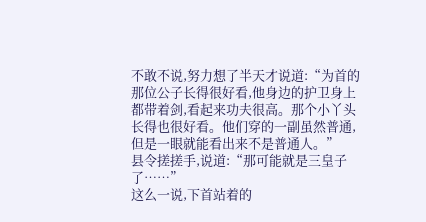不敢不说,努力想了半天才说道:“为首的那位公子长得很好看,他身边的护卫身上都带着剑,看起来功夫很高。那个小丫头长得也很好看。他们穿的一副虽然普通,但是一眼就能看出来不是普通人。”
县令搓搓手,说道:“那可能就是三皇子了……”
这么一说,下首站着的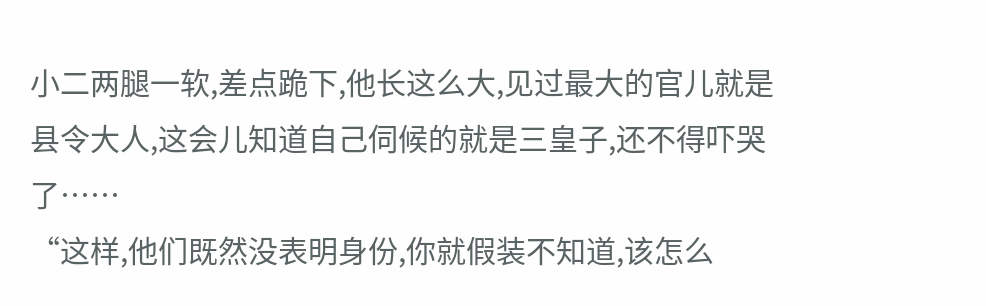小二两腿一软,差点跪下,他长这么大,见过最大的官儿就是县令大人,这会儿知道自己伺候的就是三皇子,还不得吓哭了……
“这样,他们既然没表明身份,你就假装不知道,该怎么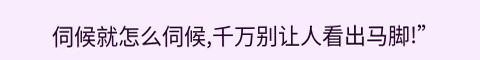伺候就怎么伺候,千万别让人看出马脚!”